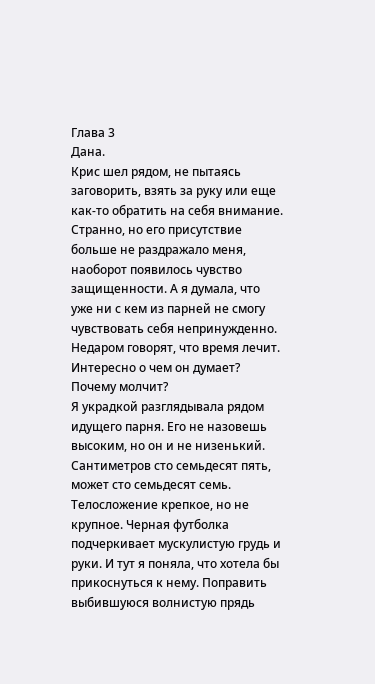Глава 3
Дана.
Крис шел рядом, не пытаясь заговорить, взять за руку или еще как-то обратить на себя внимание. Странно, но его присутствие больше не раздражало меня, наоборот появилось чувство защищенности. А я думала, что уже ни с кем из парней не смогу чувствовать себя непринужденно. Недаром говорят, что время лечит.
Интересно о чем он думает? Почему молчит?
Я украдкой разглядывала рядом идущего парня. Его не назовешь высоким, но он и не низенький. Сантиметров сто семьдесят пять, может сто семьдесят семь. Телосложение крепкое, но не крупное. Черная футболка подчеркивает мускулистую грудь и руки. И тут я поняла, что хотела бы прикоснуться к нему. Поправить выбившуюся волнистую прядь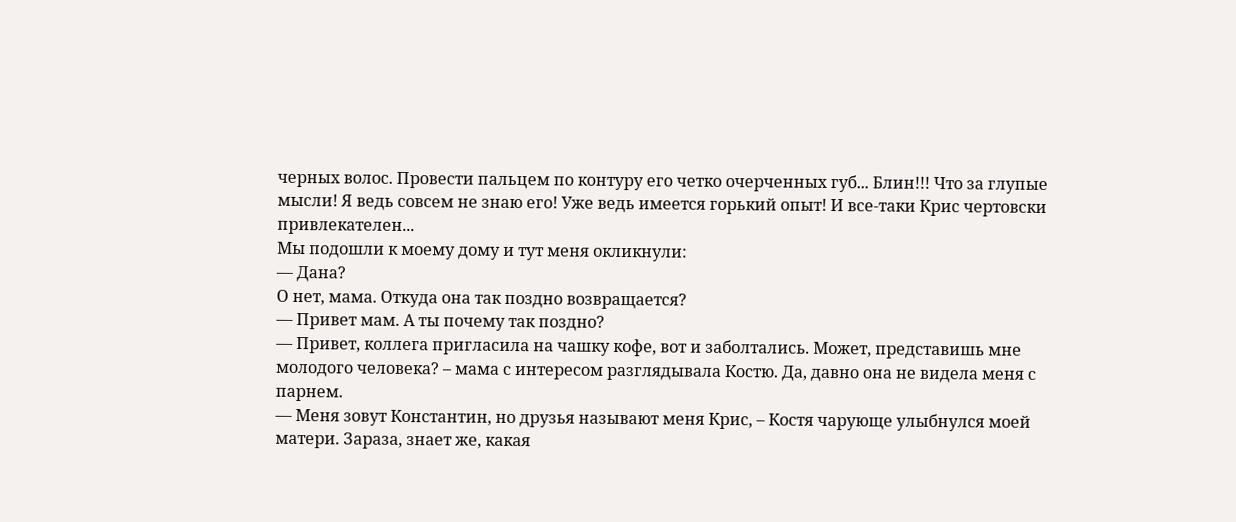черных волос. Провести пальцем по контуру его четко очерченных губ... Блин!!! Что за глупые мысли! Я ведь совсем не знаю его! Уже ведь имеется горький опыт! И все-таки Крис чертовски привлекателен...
Мы подошли к моему дому и тут меня окликнули:
— Дана?
О нет, мама. Откуда она так поздно возвращается?
— Привет мам. А ты почему так поздно?
— Привет, коллега пригласила на чашку кофе, вот и заболтались. Может, представишь мне молодого человека? – мама с интересом разглядывала Костю. Да, давно она не видела меня с парнем.
— Меня зовут Константин, но друзья называют меня Крис, – Костя чарующе улыбнулся моей матери. Зараза, знает же, какая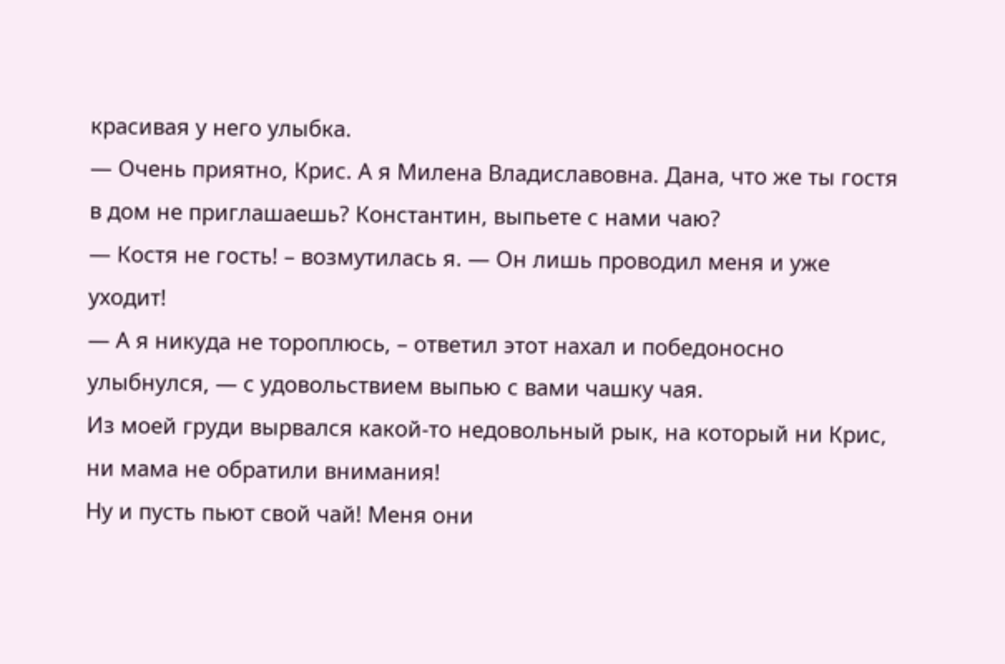красивая у него улыбка.
— Очень приятно, Крис. А я Милена Владиславовна. Дана, что же ты гостя в дом не приглашаешь? Константин, выпьете с нами чаю?
— Костя не гость! – возмутилась я. — Он лишь проводил меня и уже уходит!
— А я никуда не тороплюсь, – ответил этот нахал и победоносно улыбнулся, — с удовольствием выпью с вами чашку чая.
Из моей груди вырвался какой-то недовольный рык, на который ни Крис, ни мама не обратили внимания!
Ну и пусть пьют свой чай! Меня они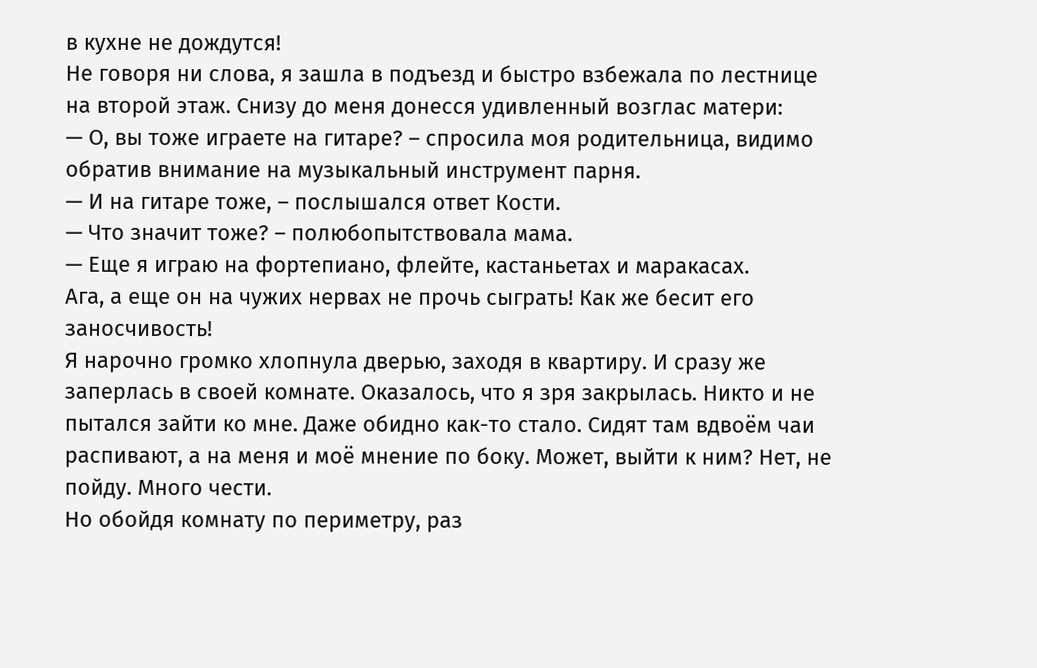в кухне не дождутся!
Не говоря ни слова, я зашла в подъезд и быстро взбежала по лестнице на второй этаж. Снизу до меня донесся удивленный возглас матери:
— О, вы тоже играете на гитаре? – спросила моя родительница, видимо обратив внимание на музыкальный инструмент парня.
— И на гитаре тоже, – послышался ответ Кости.
— Что значит тоже? – полюбопытствовала мама.
— Еще я играю на фортепиано, флейте, кастаньетах и маракасах.
Ага, а еще он на чужих нервах не прочь сыграть! Как же бесит его заносчивость!
Я нарочно громко хлопнула дверью, заходя в квартиру. И сразу же заперлась в своей комнате. Оказалось, что я зря закрылась. Никто и не пытался зайти ко мне. Даже обидно как-то стало. Сидят там вдвоём чаи распивают, а на меня и моё мнение по боку. Может, выйти к ним? Нет, не пойду. Много чести.
Но обойдя комнату по периметру, раз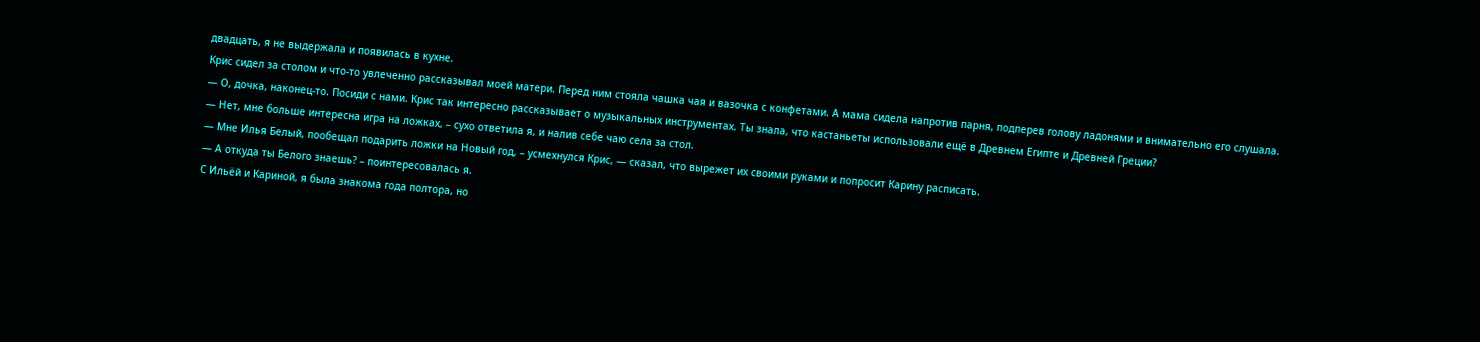двадцать, я не выдержала и появилась в кухне.
Крис сидел за столом и что-то увлеченно рассказывал моей матери. Перед ним стояла чашка чая и вазочка с конфетами. А мама сидела напротив парня, подперев голову ладонями и внимательно его слушала.
— О, дочка, наконец-то. Посиди с нами. Крис так интересно рассказывает о музыкальных инструментах. Ты знала, что кастаньеты использовали ещё в Древнем Египте и Древней Греции?
— Нет, мне больше интересна игра на ложках, – сухо ответила я, и налив себе чаю села за стол.
— Мне Илья Белый, пообещал подарить ложки на Новый год, – усмехнулся Крис, — сказал, что вырежет их своими руками и попросит Карину расписать.
— А откуда ты Белого знаешь? – поинтересовалась я.
С Ильёй и Кариной, я была знакома года полтора, но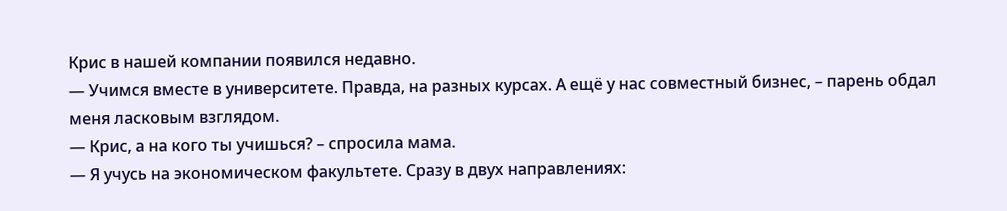Крис в нашей компании появился недавно.
— Учимся вместе в университете. Правда, на разных курсах. А ещё у нас совместный бизнес, – парень обдал меня ласковым взглядом.
— Крис, а на кого ты учишься? – спросила мама.
— Я учусь на экономическом факультете. Сразу в двух направлениях: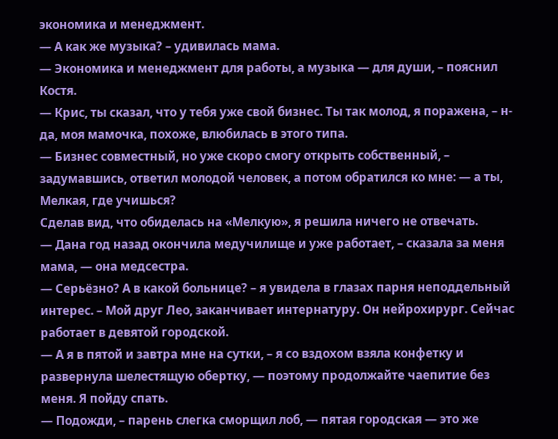экономика и менеджмент.
— А как же музыка? – удивилась мама.
— Экономика и менеджмент для работы, а музыка — для души, – пояснил Костя.
— Крис, ты сказал, что у тебя уже свой бизнес. Ты так молод, я поражена, – н-да, моя мамочка, похоже, влюбилась в этого типа.
— Бизнес совместный, но уже скоро смогу открыть собственный, – задумавшись, ответил молодой человек, а потом обратился ко мне: — а ты, Мелкая, где учишься?
Сделав вид, что обиделась на «Мелкую», я решила ничего не отвечать.
— Дана год назад окончила медучилище и уже работает, – сказала за меня мама, — она медсестра.
— Серьёзно? А в какой больнице? – я увидела в глазах парня неподдельный интерес. – Мой друг Лео, заканчивает интернатуру. Он нейрохирург. Сейчас работает в девятой городской.
— А я в пятой и завтра мне на сутки, – я со вздохом взяла конфетку и развернула шелестящую обертку, — поэтому продолжайте чаепитие без меня. Я пойду спать.
— Подожди, – парень слегка сморщил лоб, — пятая городская — это же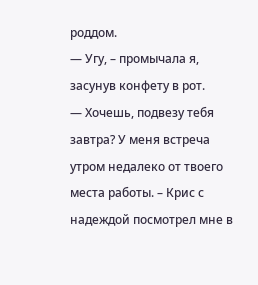роддом.
— Угу, – промычала я, засунув конфету в рот.
— Хочешь, подвезу тебя завтра? У меня встреча утром недалеко от твоего места работы. – Крис с надеждой посмотрел мне в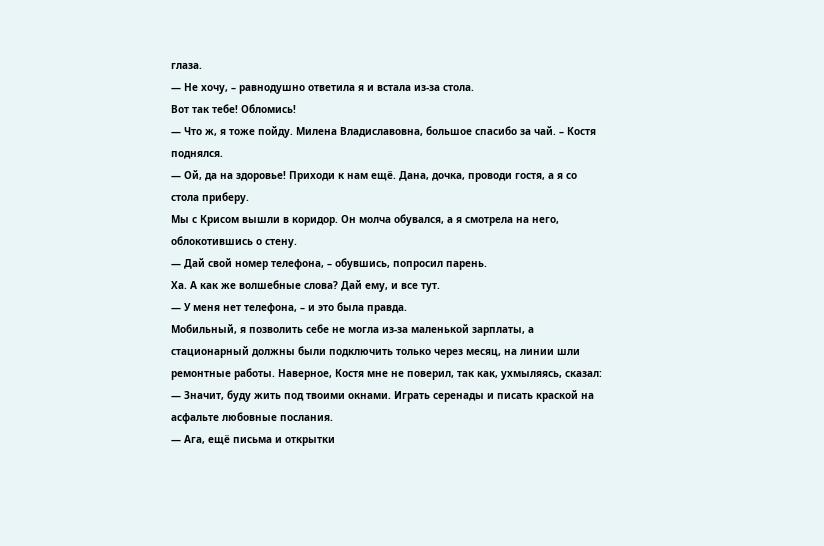глаза.
— Не хочу, – равнодушно ответила я и встала из-за стола.
Вот так тебе! Обломись!
— Что ж, я тоже пойду. Милена Владиславовна, большое спасибо за чай. – Костя поднялся.
— Ой, да на здоровье! Приходи к нам ещё. Дана, дочка, проводи гостя, а я со стола приберу.
Мы с Крисом вышли в коридор. Он молча обувался, а я смотрела на него, облокотившись о стену.
— Дай свой номер телефона, – обувшись, попросил парень.
Ха. А как же волшебные слова? Дай ему, и все тут.
— У меня нет телефона, – и это была правда.
Мобильный, я позволить себе не могла из-за маленькой зарплаты, а стационарный должны были подключить только через месяц, на линии шли ремонтные работы. Наверное, Костя мне не поверил, так как, ухмыляясь, сказал:
— Значит, буду жить под твоими окнами. Играть серенады и писать краской на асфальте любовные послания.
— Ага, ещё письма и открытки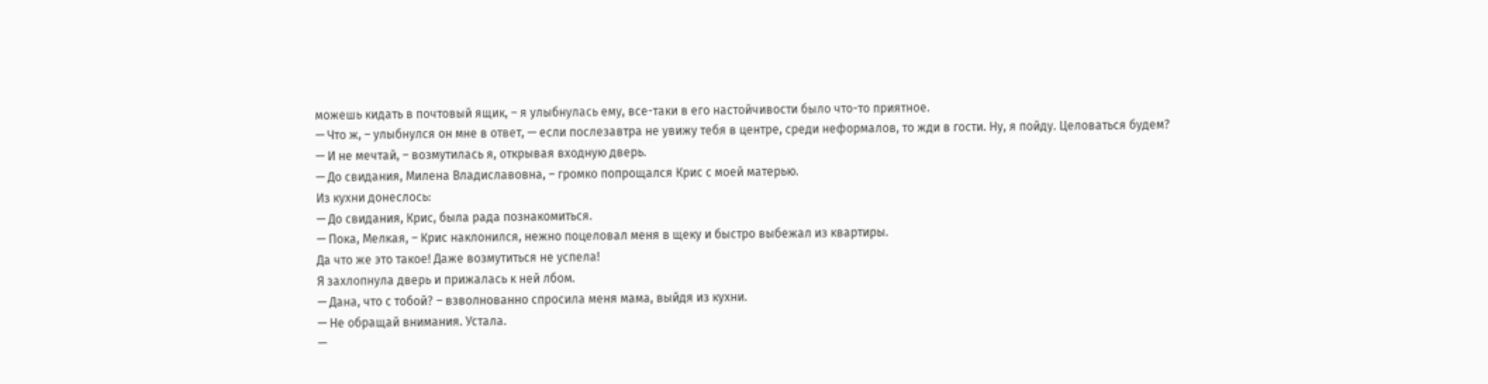можешь кидать в почтовый ящик, – я улыбнулась ему, все-таки в его настойчивости было что-то приятное.
— Что ж, – улыбнулся он мне в ответ, — если послезавтра не увижу тебя в центре, среди неформалов, то жди в гости. Ну, я пойду. Целоваться будем?
— И не мечтай, – возмутилась я, открывая входную дверь.
— До свидания, Милена Владиславовна, – громко попрощался Крис с моей матерью.
Из кухни донеслось:
— До свидания, Крис, была рада познакомиться.
— Пока, Мелкая, – Крис наклонился, нежно поцеловал меня в щеку и быстро выбежал из квартиры.
Да что же это такое! Даже возмутиться не успела!
Я захлопнула дверь и прижалась к ней лбом.
— Дана, что с тобой? – взволнованно спросила меня мама, выйдя из кухни.
— Не обращай внимания. Устала.
—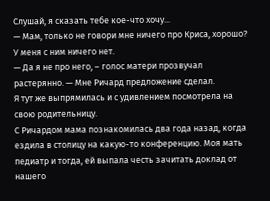Слушай, я сказать тебе кое-что хочу...
— Мам, только не говори мне ничего про Криса, хорошо? У меня с ним ничего нет.
— Да я не про него, – голос матери прозвучал растерянно. — Мне Ричард предложение сделал.
Я тут же выпрямилась и с удивлением посмотрела на свою родительницу.
С Ричардом мама познакомилась два года назад, когда ездила в столицу на какую-то конференцию. Моя мать педиатр и тогда, ей выпала честь зачитать доклад от нашего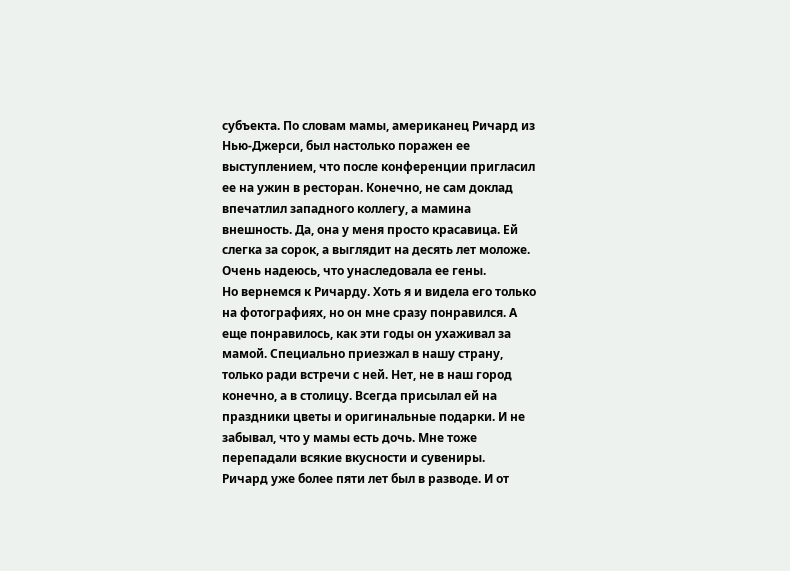субъекта. По словам мамы, американец Ричард из Нью-Джерси, был настолько поражен ее выступлением, что после конференции пригласил ее на ужин в ресторан. Конечно, не сам доклад впечатлил западного коллегу, а мамина внешность. Да, она у меня просто красавица. Ей слегка за сорок, а выглядит на десять лет моложе. Очень надеюсь, что унаследовала ее гены.
Но вернемся к Ричарду. Хоть я и видела его только на фотографиях, но он мне сразу понравился. А еще понравилось, как эти годы он ухаживал за мамой. Специально приезжал в нашу страну, только ради встречи с ней. Нет, не в наш город конечно, а в столицу. Всегда присылал ей на праздники цветы и оригинальные подарки. И не забывал, что у мамы есть дочь. Мне тоже перепадали всякие вкусности и сувениры.
Ричард уже более пяти лет был в разводе. И от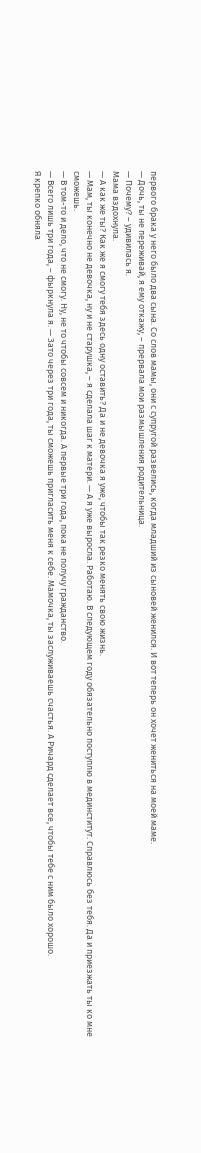первого брака у него было два сына. Со слов мамы, они с супругой развелись, когда младший из сыновей женился. И вот теперь он хочет жениться на моей маме.
— Дочь, ты не переживай, я ему откажу, – прервала мои размышления родительница.
— Почему? – удивилась я.
Мама вздохнула.
— А как же ты? Как же я смогу тебя здесь одну оставить? Да и не девочка я уже, чтобы так резко менять свою жизнь.
— Мам, ты конечно не девочка, ну и не старушка, – я сделала шаг к матери. — А я уже выросла. Работаю. В следующем году обязательно поступлю в мединститут. Справлюсь без тебя. Да и приезжать ты ко мне сможешь.
— В том-то и дело, что не смогу. Ну, не то чтобы совсем и никогда. А первые три года, пока не получу гражданство.
— Всего лишь три года, – фыркнула я. — Зато через три года, ты сможешь пригласить меня к себе. Мамочка, ты заслуживаешь счастья. А Ричард сделает все, чтобы тебе с ним было хорошо.
Я крепко обняла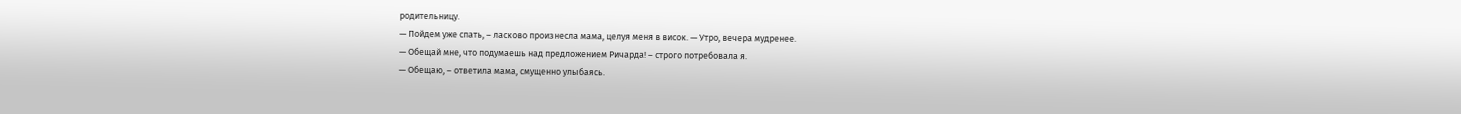родительницу.
— Пойдем уже спать, – ласково произнесла мама, целуя меня в висок. — Утро, вечера мудренее.
— Обещай мне, что подумаешь над предложением Ричарда! – строго потребовала я.
— Обещаю, – ответила мама, смущенно улыбаясь.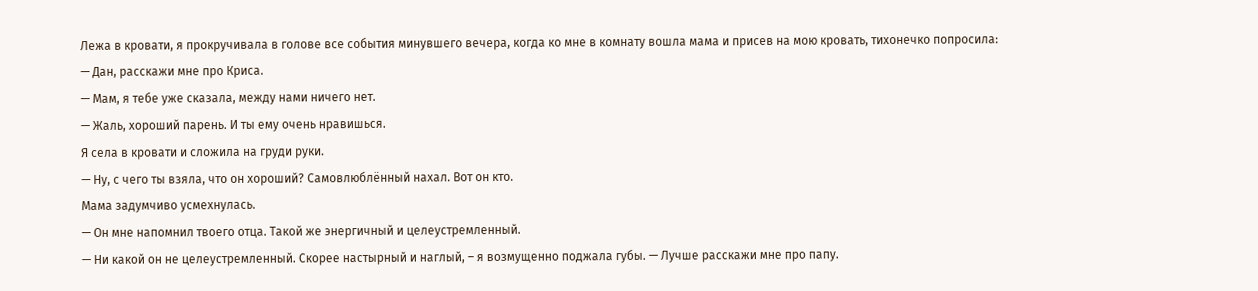Лежа в кровати, я прокручивала в голове все события минувшего вечера, когда ко мне в комнату вошла мама и присев на мою кровать, тихонечко попросила:
— Дан, расскажи мне про Криса.
— Мам, я тебе уже сказала, между нами ничего нет.
— Жаль, хороший парень. И ты ему очень нравишься.
Я села в кровати и сложила на груди руки.
— Ну, с чего ты взяла, что он хороший? Самовлюблённый нахал. Вот он кто.
Мама задумчиво усмехнулась.
— Он мне напомнил твоего отца. Такой же энергичный и целеустремленный.
— Ни какой он не целеустремленный. Скорее настырный и наглый, – я возмущенно поджала губы. — Лучше расскажи мне про папу.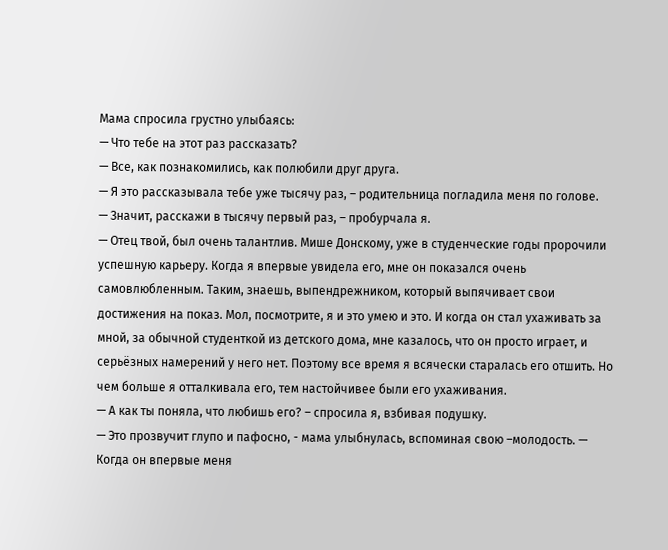Мама спросила грустно улыбаясь:
— Что тебе на этот раз рассказать?
— Все, как познакомились, как полюбили друг друга.
— Я это рассказывала тебе уже тысячу раз, – родительница погладила меня по голове.
— Значит, расскажи в тысячу первый раз, – пробурчала я.
— Отец твой, был очень талантлив. Мише Донскому, уже в студенческие годы пророчили успешную карьеру. Когда я впервые увидела его, мне он показался очень самовлюбленным. Таким, знаешь, выпендрежником, который выпячивает свои достижения на показ. Мол, посмотрите, я и это умею и это. И когда он стал ухаживать за мной, за обычной студенткой из детского дома, мне казалось, что он просто играет, и серьёзных намерений у него нет. Поэтому все время я всячески старалась его отшить. Но чем больше я отталкивала его, тем настойчивее были его ухаживания.
— А как ты поняла, что любишь его? – спросила я, взбивая подушку.
— Это прозвучит глупо и пафосно, - мама улыбнулась, вспоминая свою –молодость. — Когда он впервые меня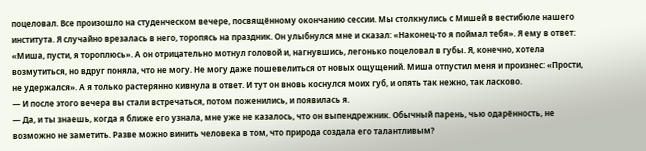поцеловал. Все произошло на студенческом вечере, посвящённому окончанию сессии. Мы столкнулись с Мишей в вестибюле нашего института. Я случайно врезалась в него, торопясь на праздник. Он улыбнулся мне и сказал: «Наконец-то я поймал тебя». Я ему в ответ: «Миша, пусти, я тороплюсь». А он отрицательно мотнул головой и, нагнувшись, легонько поцеловал в губы. Я, конечно, хотела возмутиться, но вдруг поняла, что не могу. Не могу даже пошевелиться от новых ощущений. Миша отпустил меня и произнес: «Прости, не удержался». А я только растерянно кивнула в ответ. И тут он вновь коснулся моих губ, и опять так нежно, так ласково.
— И после этого вечера вы стали встречаться, потом поженились, и появилась я.
— Да, и ты знаешь, когда я ближе его узнала, мне уже не казалось, что он выпендрежник. Обычный парень, чью одарённость, не возможно не заметить. Разве можно винить человека в том, что природа создала его талантливым?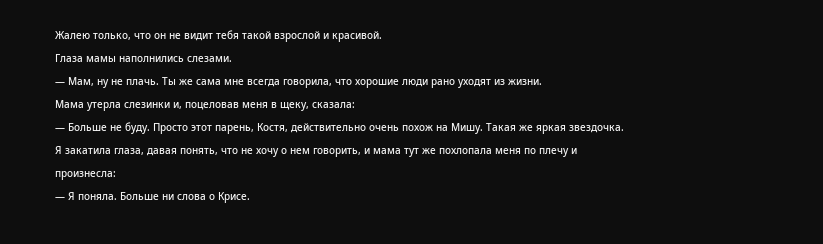Жалею только, что он не видит тебя такой взрослой и красивой.
Глаза мамы наполнились слезами.
— Мам, ну не плачь. Ты же сама мне всегда говорила, что хорошие люди рано уходят из жизни.
Мама утерла слезинки и, поцеловав меня в щеку, сказала:
— Больше не буду. Просто этот парень, Костя, действительно очень похож на Мишу. Такая же яркая звездочка.
Я закатила глаза, давая понять, что не хочу о нем говорить, и мама тут же похлопала меня по плечу и произнесла:
— Я поняла. Больше ни слова о Крисе.